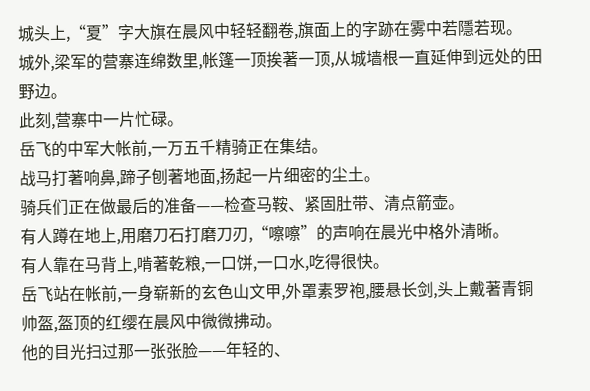城头上,“夏”字大旗在晨风中轻轻翻卷,旗面上的字跡在雾中若隱若现。
城外,梁军的营寨连绵数里,帐篷一顶挨著一顶,从城墙根一直延伸到远处的田野边。
此刻,营寨中一片忙碌。
岳飞的中军大帐前,一万五千精骑正在集结。
战马打著响鼻,蹄子刨著地面,扬起一片细密的尘土。
骑兵们正在做最后的准备——检查马鞍、紧固肚带、清点箭壶。
有人蹲在地上,用磨刀石打磨刀刃,“嚓嚓”的声响在晨光中格外清晰。
有人靠在马背上,啃著乾粮,一口饼,一口水,吃得很快。
岳飞站在帐前,一身崭新的玄色山文甲,外罩素罗袍,腰悬长剑,头上戴著青铜帅盔,盔顶的红缨在晨风中微微拂动。
他的目光扫过那一张张脸——年轻的、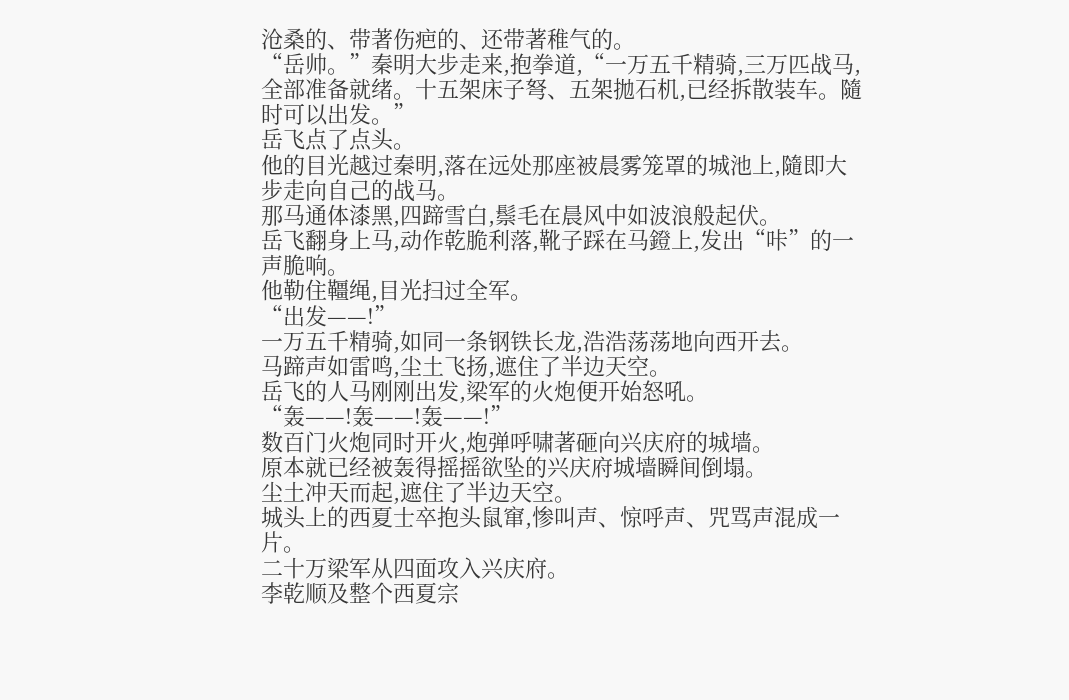沧桑的、带著伤疤的、还带著稚气的。
“岳帅。”秦明大步走来,抱拳道,“一万五千精骑,三万匹战马,全部准备就绪。十五架床子弩、五架拋石机,已经拆散装车。隨时可以出发。”
岳飞点了点头。
他的目光越过秦明,落在远处那座被晨雾笼罩的城池上,隨即大步走向自己的战马。
那马通体漆黑,四蹄雪白,鬃毛在晨风中如波浪般起伏。
岳飞翻身上马,动作乾脆利落,靴子踩在马鐙上,发出“咔”的一声脆响。
他勒住韁绳,目光扫过全军。
“出发——!”
一万五千精骑,如同一条钢铁长龙,浩浩荡荡地向西开去。
马蹄声如雷鸣,尘土飞扬,遮住了半边天空。
岳飞的人马刚刚出发,梁军的火炮便开始怒吼。
“轰——!轰——!轰——!”
数百门火炮同时开火,炮弹呼啸著砸向兴庆府的城墙。
原本就已经被轰得摇摇欲坠的兴庆府城墙瞬间倒塌。
尘土冲天而起,遮住了半边天空。
城头上的西夏士卒抱头鼠窜,惨叫声、惊呼声、咒骂声混成一片。
二十万梁军从四面攻入兴庆府。
李乾顺及整个西夏宗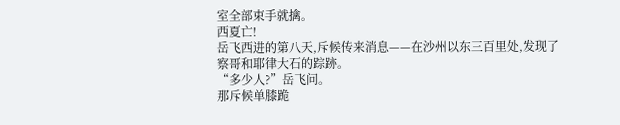室全部束手就擒。
西夏亡!
岳飞西进的第八天,斥候传来消息——在沙州以东三百里处,发现了察哥和耶律大石的踪跡。
“多少人?”岳飞问。
那斥候单膝跪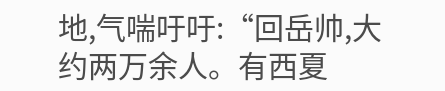地,气喘吁吁:“回岳帅,大约两万余人。有西夏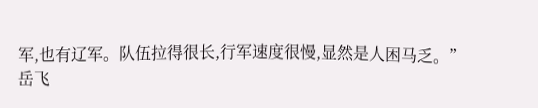军,也有辽军。队伍拉得很长,行军速度很慢,显然是人困马乏。”
岳飞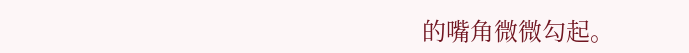的嘴角微微勾起。